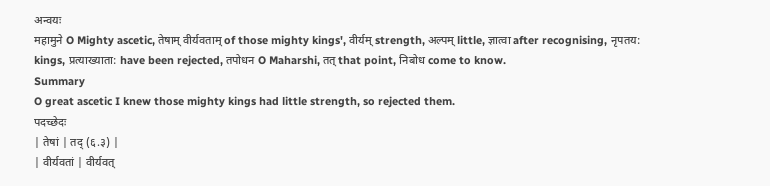अन्वयः
महामुने O Mighty ascetic, तेषाम् वीर्यवताम् of those mighty kings', वीर्यम् strength, अल्पम् little, ज्ञात्वा after recognising, नृपतय: kings, प्रत्याख्याता: have been rejected, तपोधन O Maharshi, तत् that point, निबोध come to know.
Summary
O great ascetic I knew those mighty kings had little strength, so rejected them.
पदच्छेदः
| तेषां | तद् (६.३) |
| वीर्यवतां | वीर्यवत्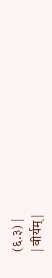(६.३) |
| वीर्यम् |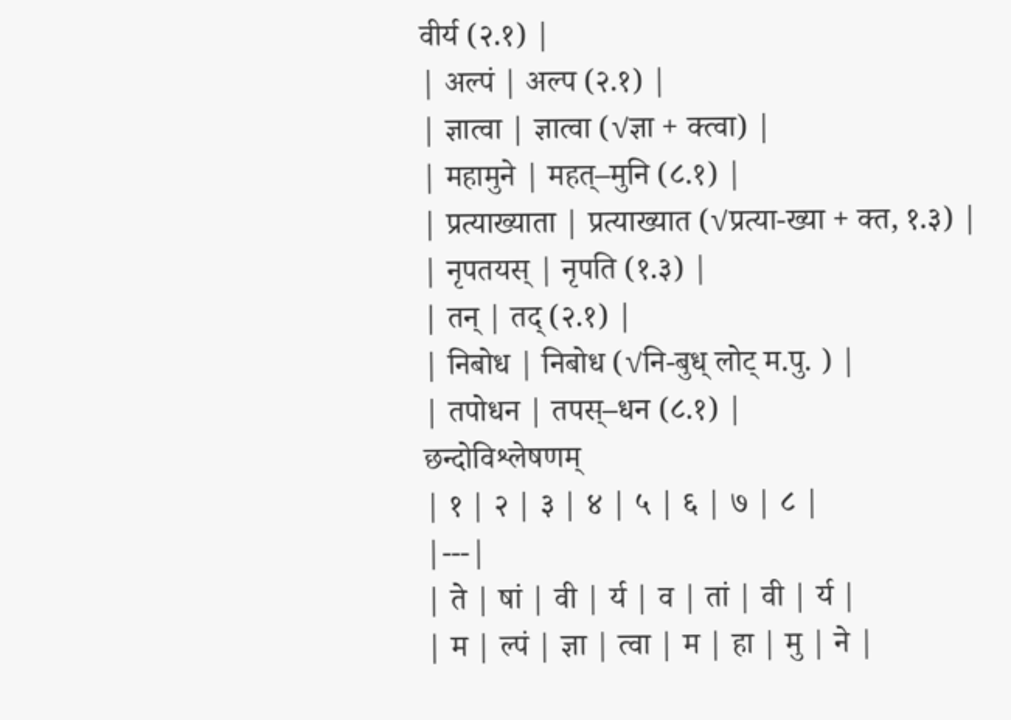वीर्य (२.१) |
| अल्पं | अल्प (२.१) |
| ज्ञात्वा | ज्ञात्वा (√ज्ञा + क्त्वा) |
| महामुने | महत्–मुनि (८.१) |
| प्रत्याख्याता | प्रत्याख्यात (√प्रत्या-ख्या + क्त, १.३) |
| नृपतयस् | नृपति (१.३) |
| तन् | तद् (२.१) |
| निबोध | निबोध (√नि-बुध् लोट् म.पु. ) |
| तपोधन | तपस्–धन (८.१) |
छन्दोविश्लेषणम्
| १ | २ | ३ | ४ | ५ | ६ | ७ | ८ |
|---|
| ते | षां | वी | र्य | व | तां | वी | र्य |
| म | ल्पं | ज्ञा | त्वा | म | हा | मु | ने |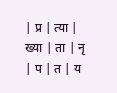| प्र | त्या | ख्या | ता | नृ | प | त | य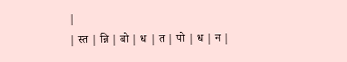|
| स्त | न्नि | बो | ध | त | पो | ध | न |